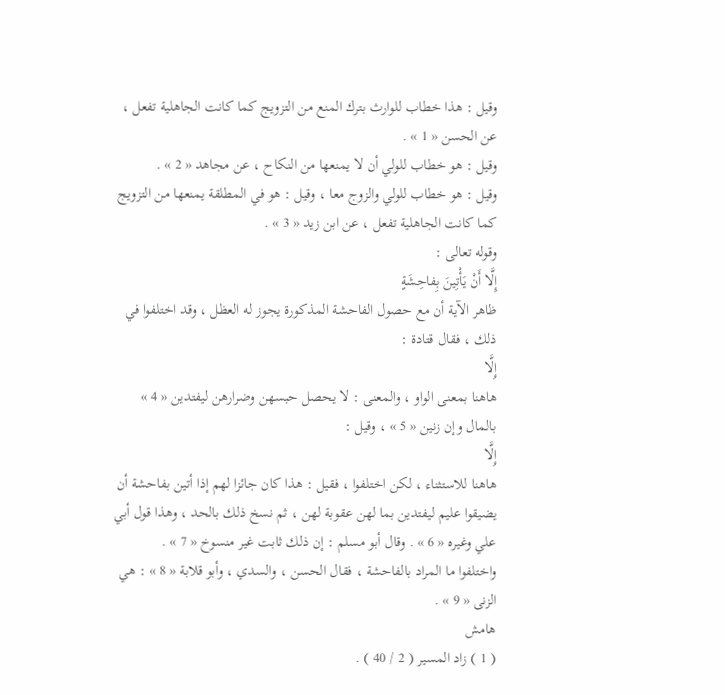وقيل : هذا خطاب للوارث بترك المنع من التزويج كما كانت الجاهلية تفعل ، عن الحسن « 1 » .
وقيل : هو خطاب للولي أن لا يمنعها من النكاح ، عن مجاهد « 2 » .
وقيل : هو خطاب للولي والزوج معا ، وقيل : هو في المطلقة يمنعها من التزويج كما كانت الجاهلية تفعل ، عن ابن زيد « 3 » .
وقوله تعالى :
إِلَّا أَنْ يَأْتِينَ بِفاحِشَةٍ
ظاهر الآية أن مع حصول الفاحشة المذكورة يجوز له العظل ، وقد اختلفوا في ذلك ، فقال قتادة :
إِلَّا
هاهنا بمعنى الواو ، والمعنى : لا يحصل حبسهن وضرارهن ليفتدين « 4 » بالمال وإن زنين « 5 » ، وقيل :
إِلَّا
هاهنا للاستثناء ، لكن اختلفوا ، فقيل : هذا كان جائزا لهم إذا أتين بفاحشة أن يضيقوا عليم ليفتدين بما لهن عقوبة لهن ، ثم نسخ ذلك بالحد ، وهذا قول أبي علي وغيره « 6 » . وقال أبو مسلم : إن ذلك ثابت غير منسوخ « 7 » .
واختلفوا ما المراد بالفاحشة ، فقال الحسن ، والسدي ، وأبو قلابة « 8 » : هي الزنى « 9 » .
هامش
( 1 ) زاد المسير ( 2 / 40 ) .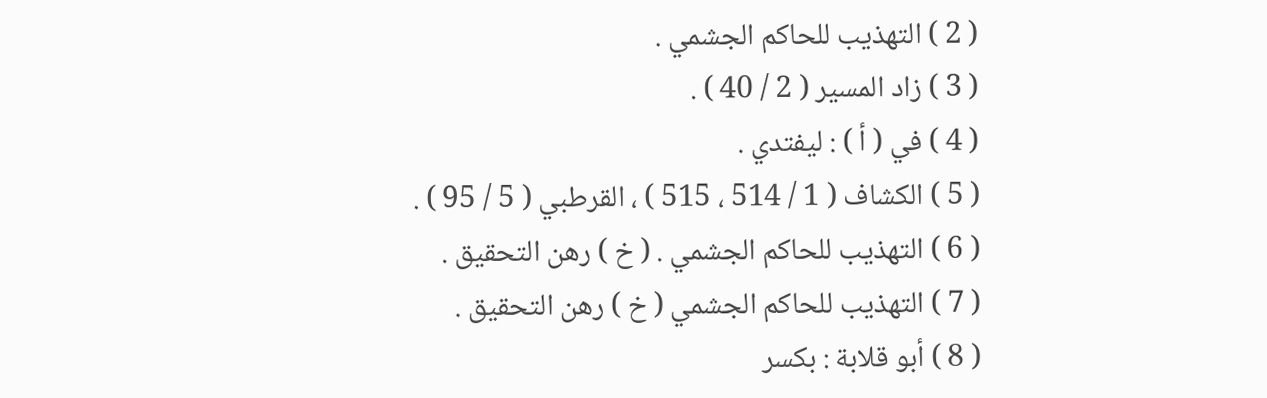( 2 ) التهذيب للحاكم الجشمي .
( 3 ) زاد المسير ( 2 / 40 ) .
( 4 ) في ( أ ) : ليفتدي .
( 5 ) الكشاف ( 1 / 514 ، 515 ) ، القرطبي ( 5 / 95 ) .
( 6 ) التهذيب للحاكم الجشمي . ( خ ) رهن التحقيق .
( 7 ) التهذيب للحاكم الجشمي ( خ ) رهن التحقيق .
( 8 ) أبو قلابة : بكسر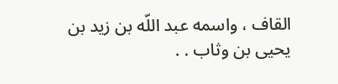القاف ، واسمه عبد اللّه بن زيد بن يحيى بن وثاب . .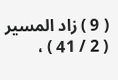( 9 ) زاد المسير ( 2 / 41 ) ،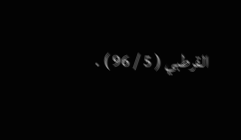القرطبي ( 5 / 96 ) .